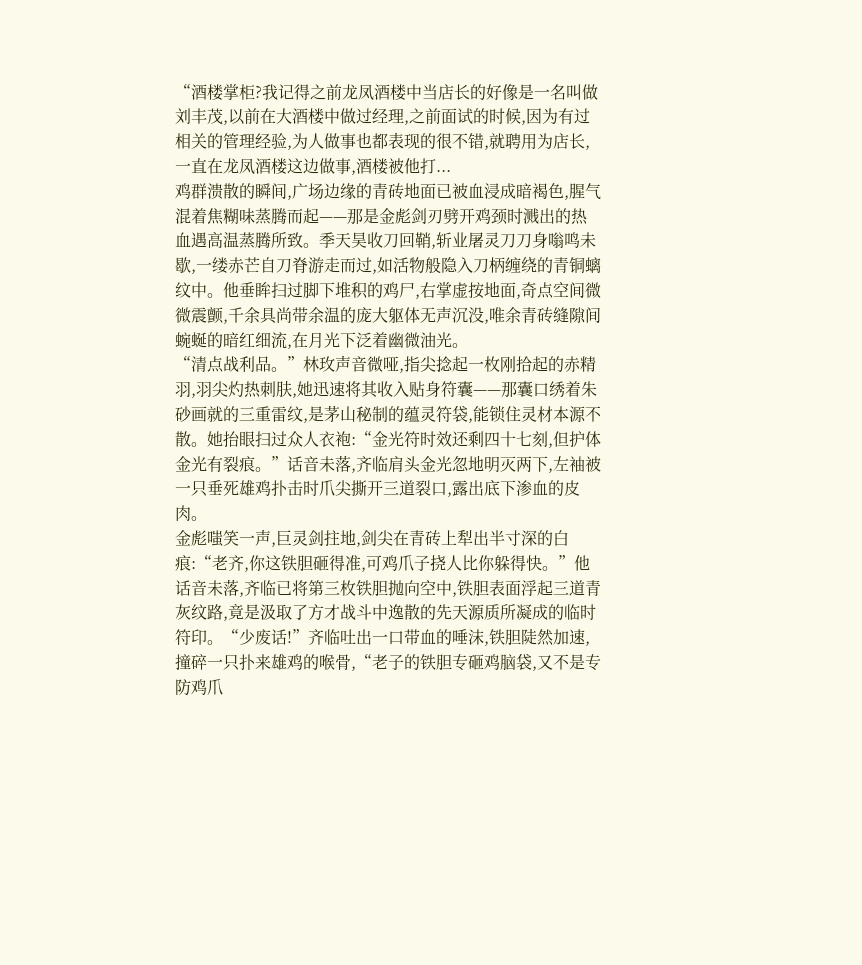“酒楼掌柜?我记得之前龙凤酒楼中当店长的好像是一名叫做刘丰茂,以前在大酒楼中做过经理,之前面试的时候,因为有过相关的管理经验,为人做事也都表现的很不错,就聘用为店长,一直在龙凤酒楼这边做事,酒楼被他打...
鸡群溃散的瞬间,广场边缘的青砖地面已被血浸成暗褐色,腥气混着焦糊味蒸腾而起——那是金彪剑刃劈开鸡颈时溅出的热血遇高温蒸腾所致。季天昊收刀回鞘,斩业屠灵刀刀身嗡鸣未歇,一缕赤芒自刀脊游走而过,如活物般隐入刀柄缠绕的青铜螭纹中。他垂眸扫过脚下堆积的鸡尸,右掌虚按地面,奇点空间微微震颤,千余具尚带余温的庞大躯体无声沉没,唯余青砖缝隙间蜿蜒的暗红细流,在月光下泛着幽微油光。
“清点战利品。”林玫声音微哑,指尖捻起一枚刚拾起的赤精羽,羽尖灼热刺肤,她迅速将其收入贴身符囊——那囊口绣着朱砂画就的三重雷纹,是茅山秘制的蕴灵符袋,能锁住灵材本源不散。她抬眼扫过众人衣袍:“金光符时效还剩四十七刻,但护体金光有裂痕。”话音未落,齐临肩头金光忽地明灭两下,左袖被一只垂死雄鸡扑击时爪尖撕开三道裂口,露出底下渗血的皮肉。
金彪嗤笑一声,巨灵剑拄地,剑尖在青砖上犁出半寸深的白痕:“老齐,你这铁胆砸得准,可鸡爪子挠人比你躲得快。”他话音未落,齐临已将第三枚铁胆抛向空中,铁胆表面浮起三道青灰纹路,竟是汲取了方才战斗中逸散的先天源质所凝成的临时符印。“少废话!”齐临吐出一口带血的唾沫,铁胆陡然加速,撞碎一只扑来雄鸡的喉骨,“老子的铁胆专砸鸡脑袋,又不是专防鸡爪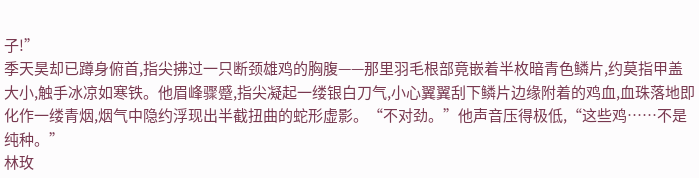子!”
季天昊却已蹲身俯首,指尖拂过一只断颈雄鸡的胸腹——那里羽毛根部竟嵌着半枚暗青色鳞片,约莫指甲盖大小,触手冰凉如寒铁。他眉峰骤蹙,指尖凝起一缕银白刀气,小心翼翼刮下鳞片边缘附着的鸡血,血珠落地即化作一缕青烟,烟气中隐约浮现出半截扭曲的蛇形虚影。“不对劲。”他声音压得极低,“这些鸡……不是纯种。”
林玫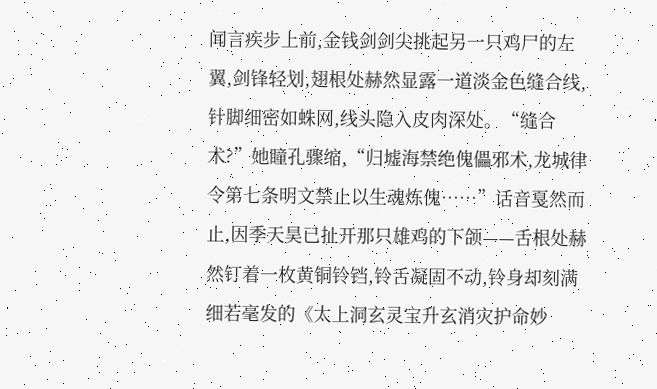闻言疾步上前,金钱剑剑尖挑起另一只鸡尸的左翼,剑锋轻划,翅根处赫然显露一道淡金色缝合线,针脚细密如蛛网,线头隐入皮肉深处。“缝合术?”她瞳孔骤缩,“归墟海禁绝傀儡邪术,龙城律令第七条明文禁止以生魂炼傀……”话音戛然而止,因季天昊已扯开那只雄鸡的下颌——舌根处赫然钉着一枚黄铜铃铛,铃舌凝固不动,铃身却刻满细若毫发的《太上洞玄灵宝升玄消灾护命妙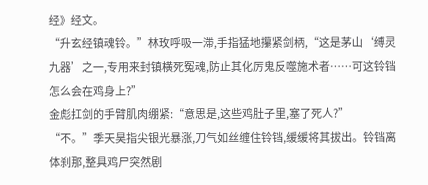经》经文。
“升玄经镇魂铃。”林玫呼吸一滞,手指猛地攥紧剑柄,“这是茅山‘缚灵九器’之一,专用来封镇横死冤魂,防止其化厉鬼反噬施术者……可这铃铛怎么会在鸡身上?”
金彪扛剑的手臂肌肉绷紧:“意思是,这些鸡肚子里,塞了死人?”
“不。”季天昊指尖银光暴涨,刀气如丝缠住铃铛,缓缓将其拔出。铃铛离体刹那,整具鸡尸突然剧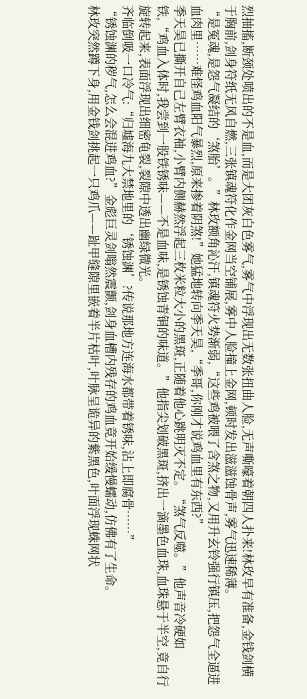烈抽搐,断颈处喷出的不是血,而是大团灰白色雾气,雾气中浮现出无数张扭曲人脸,无声嘶嚎着朝四人扑来!林玫早有准备,金钱剑横于胸前,剑身符纸无风自燃,三张镇魂符化作金网当空铺展,雾中人脸撞上金网,顿时发出滋滋蚀骨声,雾气迅速稀薄。
“是冤魂,是怨气凝结的‘煞胎’。”林玫额角沁汗,镇魂符火势渐弱,“这些鸡被喂了含煞之物,又用升玄铃强行镇压,把怨气全逼进血肉里……难怪鸡血阳气暴烈,原来掺着阴煞!”她猛地转向季天昊,“季哥,你刚才说鸡血里有东西?”
季天昊已撕开自己左臂衣袖,小臂内侧赫然浮起三枚米粒大小的黑斑,正随着他心跳明灭不定。“煞气反噬。”他声音冷硬如铁,“鸡血入体时,我尝到一股铁锈味——不是血味,是锈蚀青铜的味道。”他指尖划破黑斑,挤出一滴墨色血珠,血珠悬于半空,竟自行旋转起来,表面浮现出细密龟裂,裂隙中透出幽绿微光。
齐临倒吸一口冷气:“归墟海九大禁地里的‘锈蚀渊’?传说那地方连海水都带着锈味,沾上即腐骨……”
“锈蚀渊的秽气,怎么会混进鸡血?”金彪巨灵剑嗡然震颤,剑身血槽内残存的鸡血竟开始缓慢蠕动,仿佛有了生命。
林玫突然蹲下身,用金钱剑挑起一只鸡爪——趾甲缝隙里嵌着半片枯叶,叶脉呈诡异的紫黑色,叶面浮现蛛网状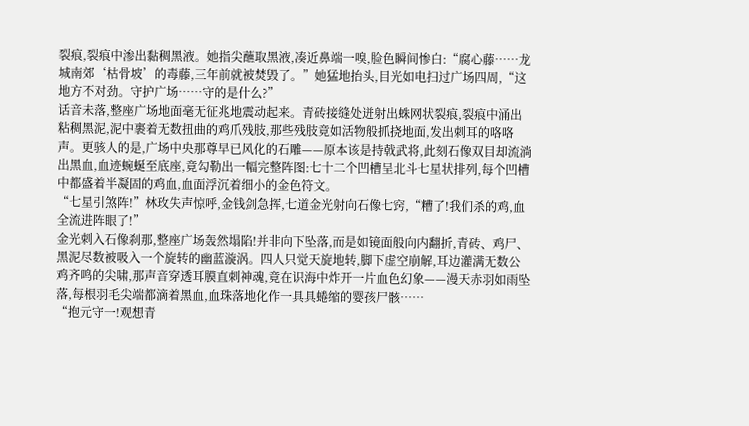裂痕,裂痕中渗出黏稠黑液。她指尖蘸取黑液,凑近鼻端一嗅,脸色瞬间惨白:“腐心藤……龙城南郊‘枯骨坡’的毒藤,三年前就被焚毁了。”她猛地抬头,目光如电扫过广场四周,“这地方不对劲。守护广场……守的是什么?”
话音未落,整座广场地面毫无征兆地震动起来。青砖接缝处迸射出蛛网状裂痕,裂痕中涌出粘稠黑泥,泥中裹着无数扭曲的鸡爪残肢,那些残肢竟如活物般抓挠地面,发出刺耳的咯咯声。更骇人的是,广场中央那尊早已风化的石雕——原本该是持戟武将,此刻石像双目却流淌出黑血,血迹蜿蜒至底座,竟勾勒出一幅完整阵图:七十二个凹槽呈北斗七星状排列,每个凹槽中都盛着半凝固的鸡血,血面浮沉着细小的金色符文。
“七星引煞阵!”林玫失声惊呼,金钱剑急挥,七道金光射向石像七窍,“糟了!我们杀的鸡,血全流进阵眼了!”
金光刺入石像刹那,整座广场轰然塌陷!并非向下坠落,而是如镜面般向内翻折,青砖、鸡尸、黑泥尽数被吸入一个旋转的幽蓝漩涡。四人只觉天旋地转,脚下虚空崩解,耳边灌满无数公鸡齐鸣的尖啸,那声音穿透耳膜直刺神魂,竟在识海中炸开一片血色幻象——漫天赤羽如雨坠落,每根羽毛尖端都滴着黑血,血珠落地化作一具具蜷缩的婴孩尸骸……
“抱元守一!观想青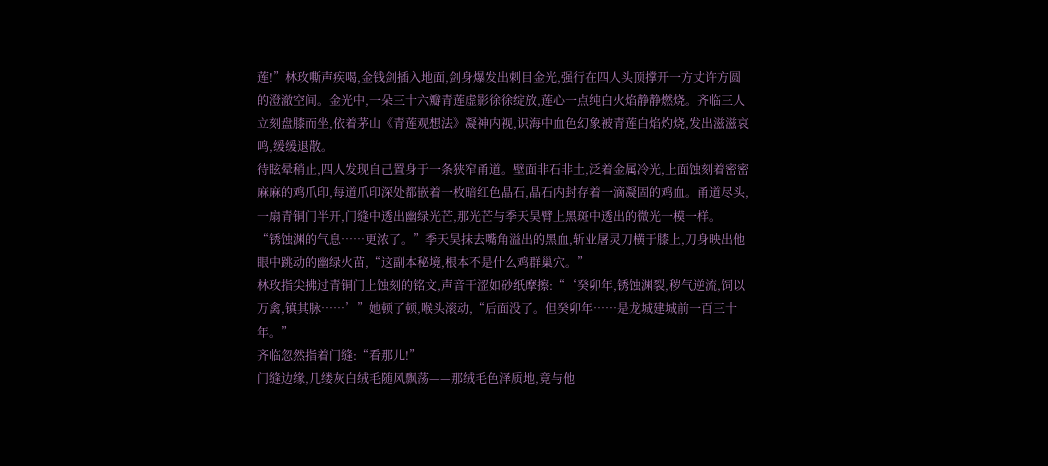莲!”林玫嘶声疾喝,金钱剑插入地面,剑身爆发出刺目金光,强行在四人头顶撑开一方丈许方圆的澄澈空间。金光中,一朵三十六瓣青莲虚影徐徐绽放,莲心一点纯白火焰静静燃烧。齐临三人立刻盘膝而坐,依着茅山《青莲观想法》凝神内视,识海中血色幻象被青莲白焰灼烧,发出滋滋哀鸣,缓缓退散。
待眩晕稍止,四人发现自己置身于一条狭窄甬道。壁面非石非土,泛着金属冷光,上面蚀刻着密密麻麻的鸡爪印,每道爪印深处都嵌着一枚暗红色晶石,晶石内封存着一滴凝固的鸡血。甬道尽头,一扇青铜门半开,门缝中透出幽绿光芒,那光芒与季天昊臂上黑斑中透出的微光一模一样。
“锈蚀渊的气息……更浓了。”季天昊抹去嘴角溢出的黑血,斩业屠灵刀横于膝上,刀身映出他眼中跳动的幽绿火苗,“这副本秘境,根本不是什么鸡群巢穴。”
林玫指尖拂过青铜门上蚀刻的铭文,声音干涩如砂纸摩擦:“‘癸卯年,锈蚀渊裂,秽气逆流,饲以万禽,镇其脉……’”她顿了顿,喉头滚动,“后面没了。但癸卯年……是龙城建城前一百三十年。”
齐临忽然指着门缝:“看那儿!”
门缝边缘,几缕灰白绒毛随风飘荡——那绒毛色泽质地,竟与他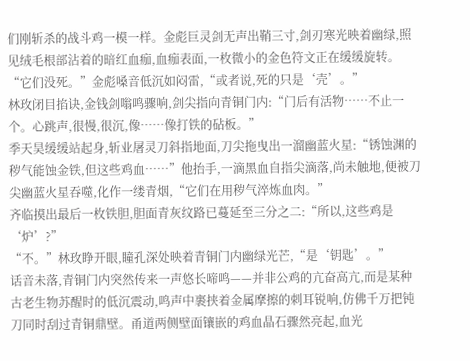们刚斩杀的战斗鸡一模一样。金彪巨灵剑无声出鞘三寸,剑刃寒光映着幽绿,照见绒毛根部沾着的暗红血痂,血痂表面,一枚微小的金色符文正在缓缓旋转。
“它们没死。”金彪嗓音低沉如闷雷,“或者说,死的只是‘壳’。”
林玫闭目掐诀,金钱剑嗡鸣骤响,剑尖指向青铜门内:“门后有活物……不止一个。心跳声,很慢,很沉,像……像打铁的砧板。”
季天昊缓缓站起身,斩业屠灵刀斜指地面,刀尖拖曳出一溜幽蓝火星:“锈蚀渊的秽气能蚀金铁,但这些鸡血……”他抬手,一滴黑血自指尖滴落,尚未触地,便被刀尖幽蓝火星吞噬,化作一缕青烟,“它们在用秽气淬炼血肉。”
齐临摸出最后一枚铁胆,胆面青灰纹路已蔓延至三分之二:“所以,这些鸡是‘炉’?”
“不。”林玫睁开眼,瞳孔深处映着青铜门内幽绿光芒,“是‘钥匙’。”
话音未落,青铜门内突然传来一声悠长啼鸣——并非公鸡的亢奋高亢,而是某种古老生物苏醒时的低沉震动,鸣声中裹挟着金属摩擦的刺耳锐响,仿佛千万把钝刀同时刮过青铜鼎壁。甬道两侧壁面镶嵌的鸡血晶石骤然亮起,血光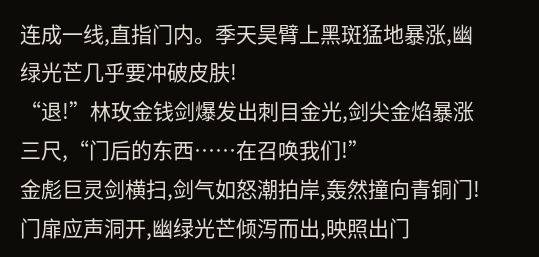连成一线,直指门内。季天昊臂上黑斑猛地暴涨,幽绿光芒几乎要冲破皮肤!
“退!”林玫金钱剑爆发出刺目金光,剑尖金焰暴涨三尺,“门后的东西……在召唤我们!”
金彪巨灵剑横扫,剑气如怒潮拍岸,轰然撞向青铜门!门扉应声洞开,幽绿光芒倾泻而出,映照出门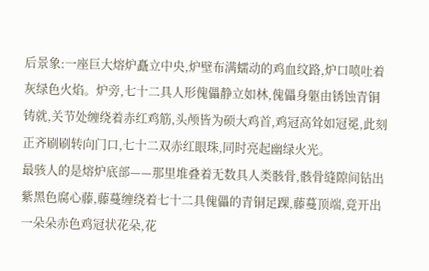后景象:一座巨大熔炉矗立中央,炉壁布满蠕动的鸡血纹路,炉口喷吐着灰绿色火焰。炉旁,七十二具人形傀儡静立如林,傀儡身躯由锈蚀青铜铸就,关节处缠绕着赤红鸡筋,头颅皆为硕大鸡首,鸡冠高耸如冠冕,此刻正齐刷刷转向门口,七十二双赤红眼珠,同时亮起幽绿火光。
最骇人的是熔炉底部——那里堆叠着无数具人类骸骨,骸骨缝隙间钻出紫黑色腐心藤,藤蔓缠绕着七十二具傀儡的青铜足踝,藤蔓顶端,竟开出一朵朵赤色鸡冠状花朵,花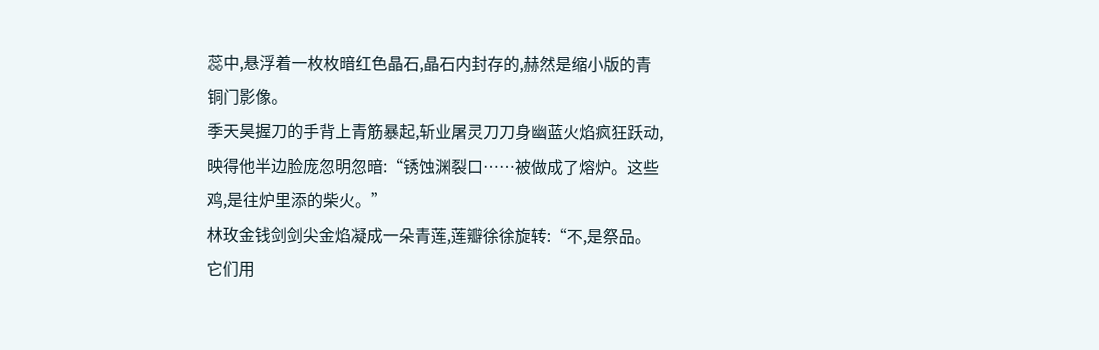蕊中,悬浮着一枚枚暗红色晶石,晶石内封存的,赫然是缩小版的青铜门影像。
季天昊握刀的手背上青筋暴起,斩业屠灵刀刀身幽蓝火焰疯狂跃动,映得他半边脸庞忽明忽暗:“锈蚀渊裂口……被做成了熔炉。这些鸡,是往炉里添的柴火。”
林玫金钱剑剑尖金焰凝成一朵青莲,莲瓣徐徐旋转:“不,是祭品。它们用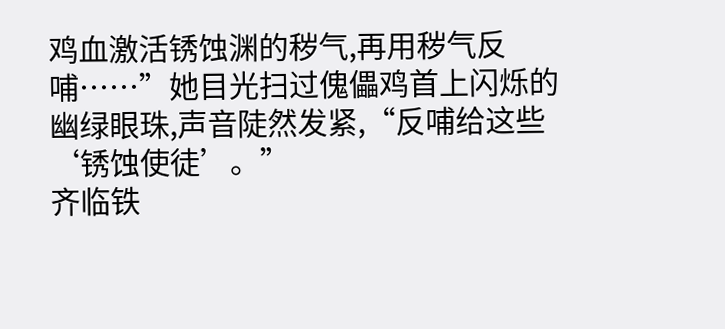鸡血激活锈蚀渊的秽气,再用秽气反哺……”她目光扫过傀儡鸡首上闪烁的幽绿眼珠,声音陡然发紧,“反哺给这些‘锈蚀使徒’。”
齐临铁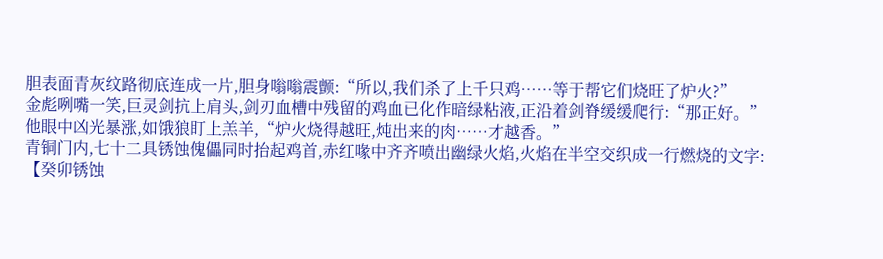胆表面青灰纹路彻底连成一片,胆身嗡嗡震颤:“所以,我们杀了上千只鸡……等于帮它们烧旺了炉火?”
金彪咧嘴一笑,巨灵剑抗上肩头,剑刃血槽中残留的鸡血已化作暗绿粘液,正沿着剑脊缓缓爬行:“那正好。”他眼中凶光暴涨,如饿狼盯上羔羊,“炉火烧得越旺,炖出来的肉……才越香。”
青铜门内,七十二具锈蚀傀儡同时抬起鸡首,赤红喙中齐齐喷出幽绿火焰,火焰在半空交织成一行燃烧的文字:
【癸卯锈蚀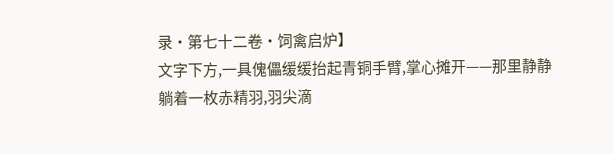录·第七十二卷·饲禽启炉】
文字下方,一具傀儡缓缓抬起青铜手臂,掌心摊开——那里静静躺着一枚赤精羽,羽尖滴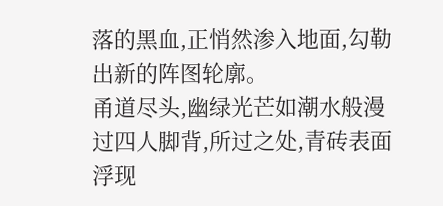落的黑血,正悄然渗入地面,勾勒出新的阵图轮廓。
甬道尽头,幽绿光芒如潮水般漫过四人脚背,所过之处,青砖表面浮现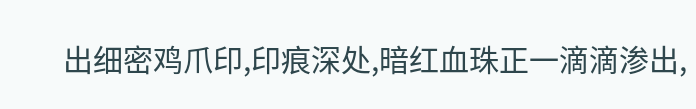出细密鸡爪印,印痕深处,暗红血珠正一滴滴渗出,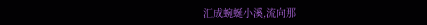汇成蜿蜒小溪,流向那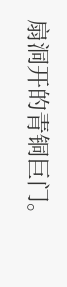扇洞开的青铜巨门。